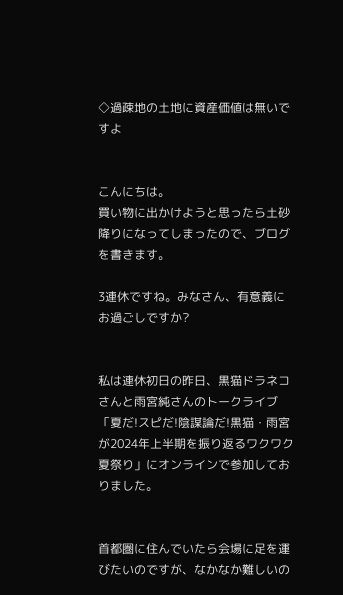◇過疎地の土地に資産価値は無いですよ


こんにちは。
買い物に出かけようと思ったら土砂降りになってしまったので、ブログを書きます。

3連休ですね。みなさん、有意義にお過ごしですか?


私は連休初日の昨日、黒猫ドラネコさんと雨宮純さんのトークライブ「夏だ!スピだ!陰謀論だ!黒猫・雨宮が2024年上半期を振り返るワクワク夏祭り」にオンラインで参加しておりました。


首都圏に住んでいたら会場に足を運びたいのですが、なかなか難しいの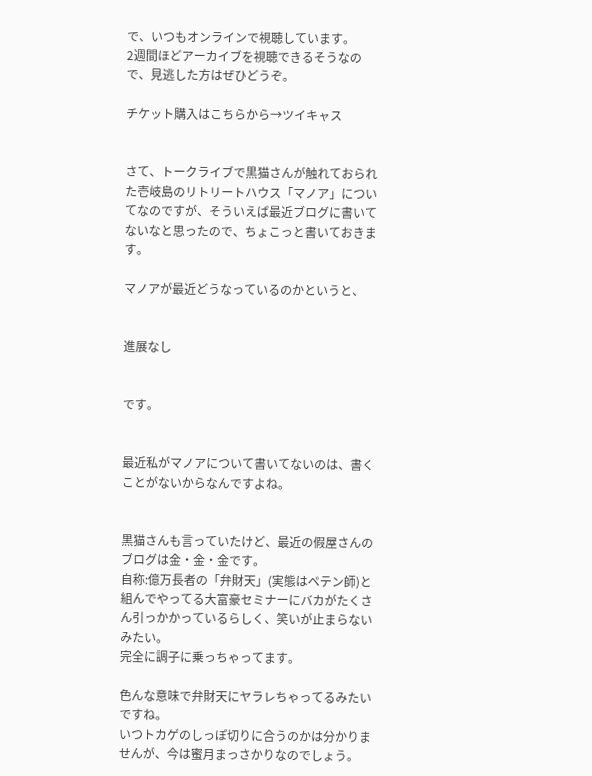で、いつもオンラインで視聴しています。
2週間ほどアーカイブを視聴できるそうなので、見逃した方はぜひどうぞ。

チケット購入はこちらから→ツイキャス


さて、トークライブで黒猫さんが触れておられた壱岐島のリトリートハウス「マノア」についてなのですが、そういえば最近ブログに書いてないなと思ったので、ちょこっと書いておきます。

マノアが最近どうなっているのかというと、


進展なし


です。


最近私がマノアについて書いてないのは、書くことがないからなんですよね。


黒猫さんも言っていたけど、最近の假屋さんのブログは金・金・金です。
自称:億万長者の「弁財天」(実態はペテン師)と組んでやってる大富豪セミナーにバカがたくさん引っかかっているらしく、笑いが止まらないみたい。
完全に調子に乗っちゃってます。

色んな意味で弁財天にヤラレちゃってるみたいですね。
いつトカゲのしっぽ切りに合うのかは分かりませんが、今は蜜月まっさかりなのでしょう。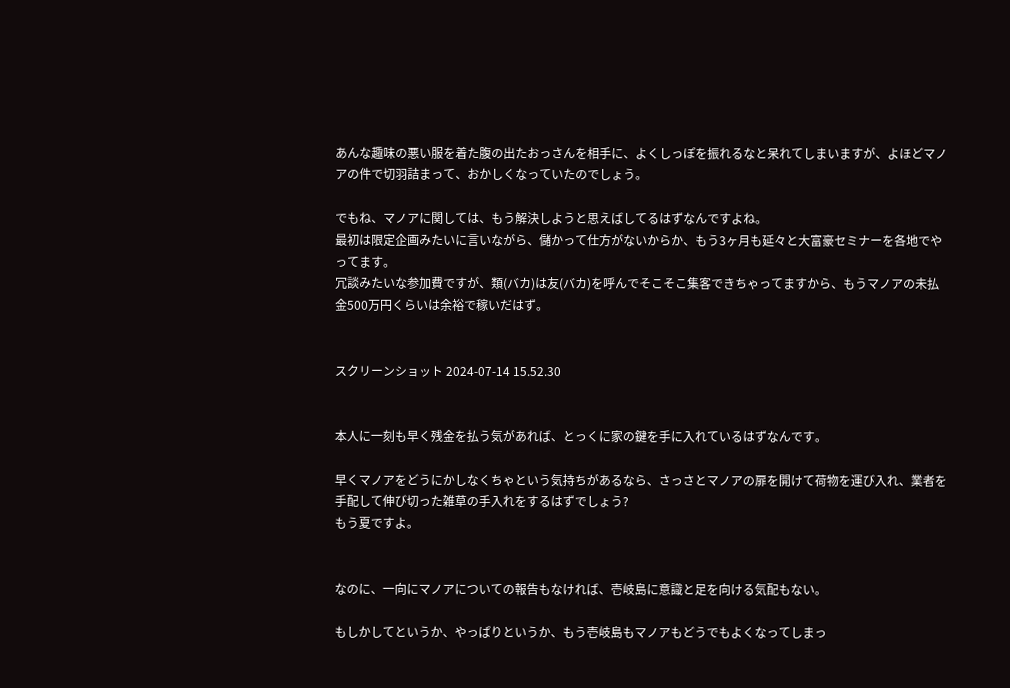あんな趣味の悪い服を着た腹の出たおっさんを相手に、よくしっぽを振れるなと呆れてしまいますが、よほどマノアの件で切羽詰まって、おかしくなっていたのでしょう。

でもね、マノアに関しては、もう解決しようと思えばしてるはずなんですよね。
最初は限定企画みたいに言いながら、儲かって仕方がないからか、もう3ヶ月も延々と大富豪セミナーを各地でやってます。
冗談みたいな参加費ですが、類(バカ)は友(バカ)を呼んでそこそこ集客できちゃってますから、もうマノアの未払金500万円くらいは余裕で稼いだはず。


スクリーンショット 2024-07-14 15.52.30


本人に一刻も早く残金を払う気があれば、とっくに家の鍵を手に入れているはずなんです。

早くマノアをどうにかしなくちゃという気持ちがあるなら、さっさとマノアの扉を開けて荷物を運び入れ、業者を手配して伸び切った雑草の手入れをするはずでしょう?
もう夏ですよ。


なのに、一向にマノアについての報告もなければ、壱岐島に意識と足を向ける気配もない。

もしかしてというか、やっぱりというか、もう壱岐島もマノアもどうでもよくなってしまっ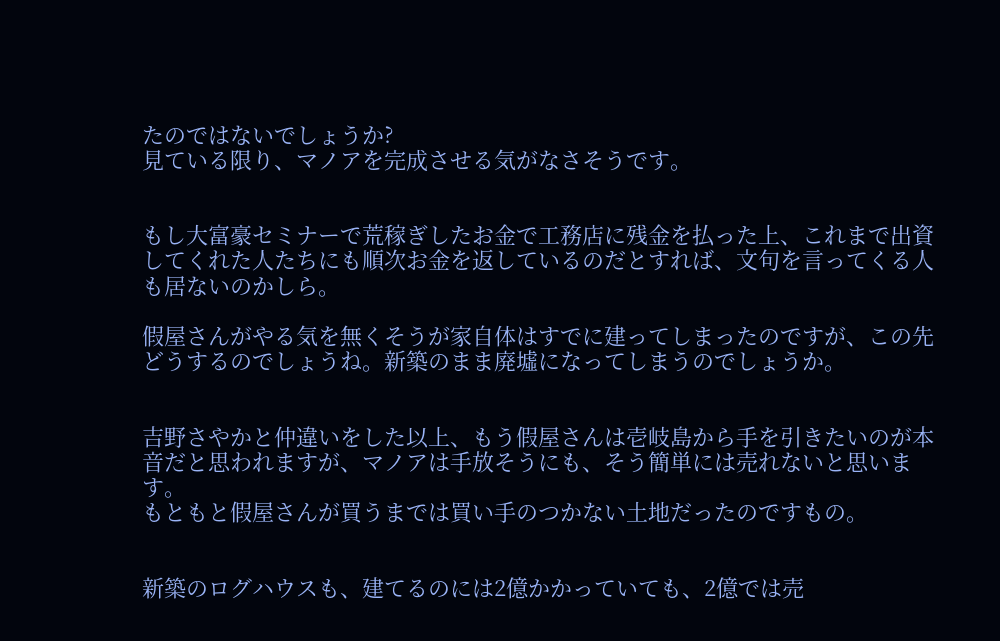たのではないでしょうか?
見ている限り、マノアを完成させる気がなさそうです。


もし大富豪セミナーで荒稼ぎしたお金で工務店に残金を払った上、これまで出資してくれた人たちにも順次お金を返しているのだとすれば、文句を言ってくる人も居ないのかしら。

假屋さんがやる気を無くそうが家自体はすでに建ってしまったのですが、この先どうするのでしょうね。新築のまま廃墟になってしまうのでしょうか。


吉野さやかと仲違いをした以上、もう假屋さんは壱岐島から手を引きたいのが本音だと思われますが、マノアは手放そうにも、そう簡単には売れないと思います。
もともと假屋さんが買うまでは買い手のつかない土地だったのですもの。


新築のログハウスも、建てるのには2億かかっていても、2億では売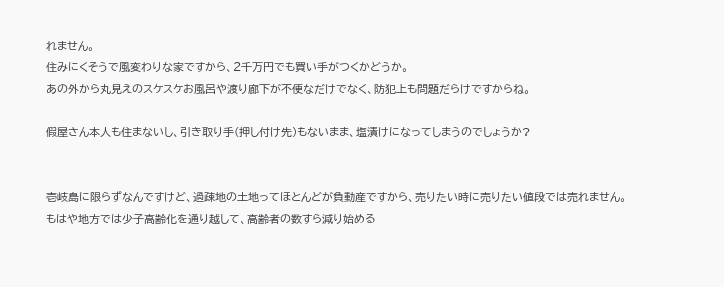れません。
住みにくそうで風変わりな家ですから、2千万円でも買い手がつくかどうか。
あの外から丸見えのスケスケお風呂や渡り廊下が不便なだけでなく、防犯上も問題だらけですからね。

假屋さん本人も住まないし、引き取り手(押し付け先)もないまま、塩漬けになってしまうのでしょうか?


壱岐島に限らずなんですけど、過疎地の土地ってほとんどが負動産ですから、売りたい時に売りたい値段では売れません。
もはや地方では少子高齢化を通り越して、高齢者の数すら減り始める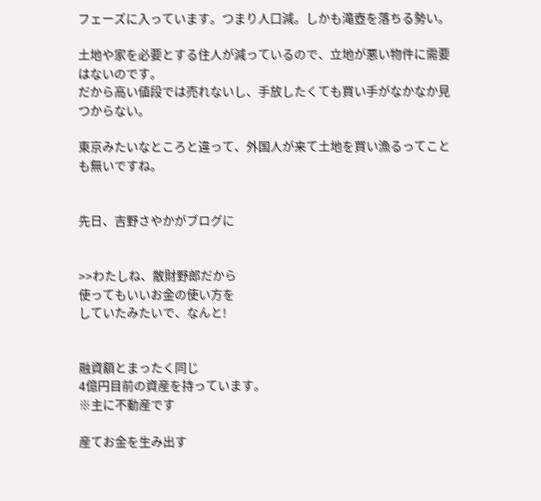フェーズに入っています。つまり人口減。しかも滝壺を落ちる勢い。

土地や家を必要とする住人が減っているので、立地が悪い物件に需要はないのです。
だから高い値段では売れないし、手放したくても買い手がなかなか見つからない。

東京みたいなところと違って、外国人が来て土地を買い漁るってことも無いですね。


先日、吉野さやかがブログに


>>わたしね、散財野郎だから
使ってもいいお金の使い方を
していたみたいで、なんと!


融資額とまったく同じ
4億円目前の資産を持っています。
※主に不動産です

産てお金を生み出す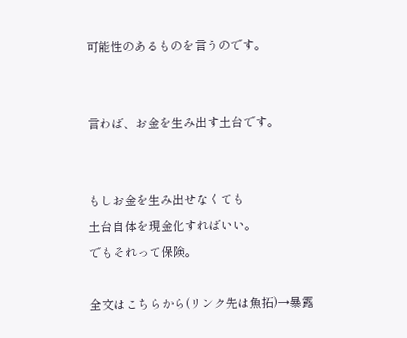可能性のあるものを言うのです。


言わば、お金を生み出す土台です。


もしお金を生み出せなくても
土台自体を現金化すればいい。
でもそれって保険。

全文はこちらから(リンク先は魚拓)→暴露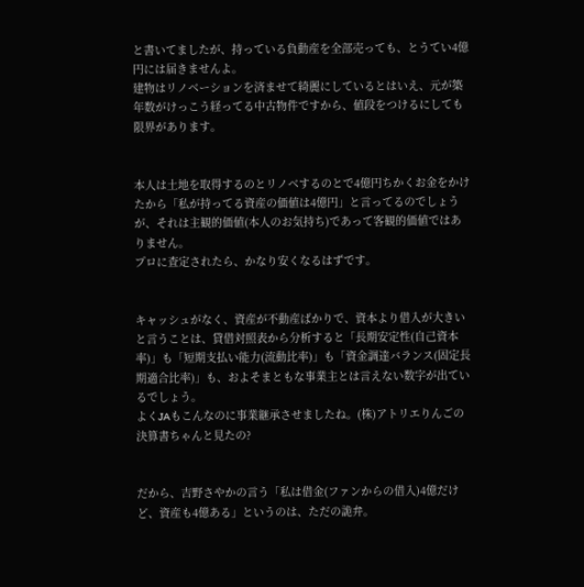と書いてましたが、持っている負動産を全部売っても、とうてい4億円には届きませんよ。
建物はリノベーションを済ませて綺麗にしているとはいえ、元が築年数がけっこう経ってる中古物件ですから、値段をつけるにしても限界があります。


本人は土地を取得するのとリノベするのとで4億円ちかくお金をかけたから「私が持ってる資産の価値は4億円」と言ってるのでしょうが、それは主観的価値(本人のお気持ち)であって客観的価値ではありません。
プロに査定されたら、かなり安くなるはずです。


キャッシュがなく、資産が不動産ばかりで、資本より借入が大きいと言うことは、貸借対照表から分析すると「長期安定性(自己資本率)」も「短期支払い能力(流動比率)」も「資金調達バランス(固定長期適合比率)」も、およそまともな事業主とは言えない数字が出ているでしょう。
よくJAもこんなのに事業継承させましたね。(株)アトリエりんごの決算書ちゃんと見たの?


だから、吉野さやかの言う「私は借金(ファンからの借入)4億だけど、資産も4億ある」というのは、ただの詭弁。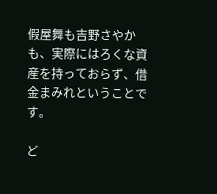假屋舞も吉野さやかも、実際にはろくな資産を持っておらず、借金まみれということです。

ど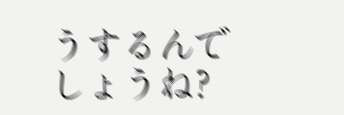うするんでしょうね?